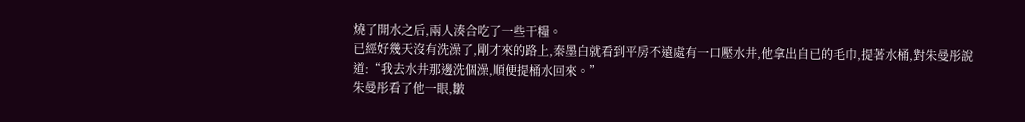燒了開水之后,兩人湊合吃了一些干糧。
已經好幾天沒有洗澡了,剛才來的路上,秦墨白就看到平房不遠處有一口壓水井,他拿出自已的毛巾,提著水桶,對朱曼彤說道:“我去水井那邊洗個澡,順便提桶水回來。”
朱曼彤看了他一眼,皺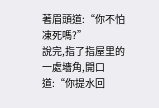著眉頭道:“你不怕凍死嗎?”
說完,指了指屋里的一處墻角,開口道:“你提水回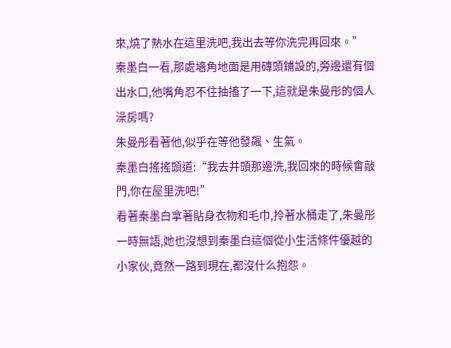來,燒了熱水在這里洗吧,我出去等你洗完再回來。”
秦墨白一看,那處墻角地面是用磚頭鋪設的,旁邊還有個出水口,他嘴角忍不住抽搐了一下,這就是朱曼彤的個人澡房嗎?
朱曼彤看著他,似乎在等他發飆、生氣。
秦墨白搖搖頭道:“我去井頭那邊洗,我回來的時候會敲門,你在屋里洗吧!”
看著秦墨白拿著貼身衣物和毛巾,拎著水桶走了,朱曼彤一時無語,她也沒想到秦墨白這個從小生活條件優越的小家伙,竟然一路到現在,都沒什么抱怨。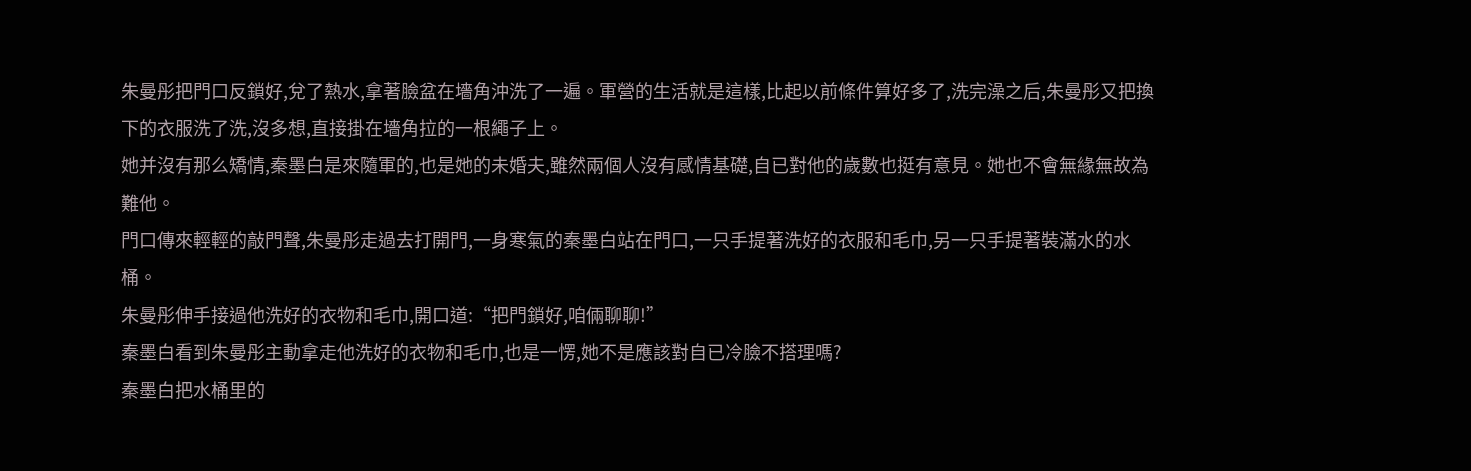朱曼彤把門口反鎖好,兌了熱水,拿著臉盆在墻角沖洗了一遍。軍營的生活就是這樣,比起以前條件算好多了,洗完澡之后,朱曼彤又把換下的衣服洗了洗,沒多想,直接掛在墻角拉的一根繩子上。
她并沒有那么矯情,秦墨白是來隨軍的,也是她的未婚夫,雖然兩個人沒有感情基礎,自已對他的歲數也挺有意見。她也不會無緣無故為難他。
門口傳來輕輕的敲門聲,朱曼彤走過去打開門,一身寒氣的秦墨白站在門口,一只手提著洗好的衣服和毛巾,另一只手提著裝滿水的水桶。
朱曼彤伸手接過他洗好的衣物和毛巾,開口道:“把門鎖好,咱倆聊聊!”
秦墨白看到朱曼彤主動拿走他洗好的衣物和毛巾,也是一愣,她不是應該對自已冷臉不搭理嗎?
秦墨白把水桶里的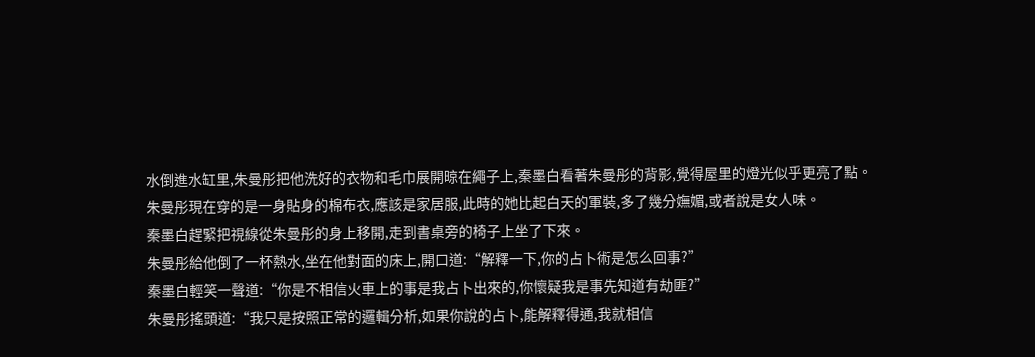水倒進水缸里,朱曼彤把他洗好的衣物和毛巾展開晾在繩子上,秦墨白看著朱曼彤的背影,覺得屋里的燈光似乎更亮了點。
朱曼彤現在穿的是一身貼身的棉布衣,應該是家居服,此時的她比起白天的軍裝,多了幾分嫵媚,或者說是女人味。
秦墨白趕緊把視線從朱曼彤的身上移開,走到書桌旁的椅子上坐了下來。
朱曼彤給他倒了一杯熱水,坐在他對面的床上,開口道:“解釋一下,你的占卜術是怎么回事?”
秦墨白輕笑一聲道:“你是不相信火車上的事是我占卜出來的,你懷疑我是事先知道有劫匪?”
朱曼彤搖頭道:“我只是按照正常的邏輯分析,如果你說的占卜,能解釋得通,我就相信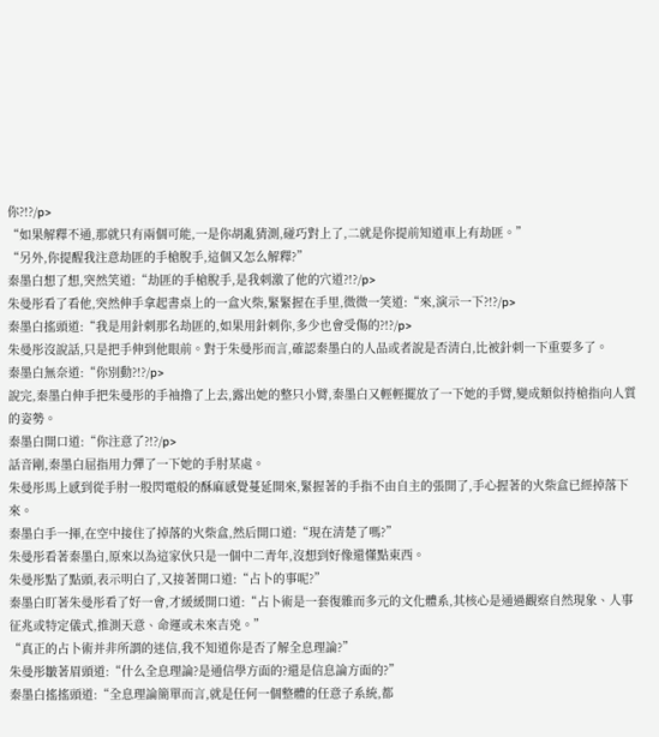你?!?/p>
“如果解釋不通,那就只有兩個可能,一是你胡亂猜測,碰巧對上了,二就是你提前知道車上有劫匪。”
“另外,你提醒我注意劫匪的手槍脫手,這個又怎么解釋?”
秦墨白想了想,突然笑道:“劫匪的手槍脫手,是我刺激了他的穴道?!?/p>
朱曼彤看了看他,突然伸手拿起書桌上的一盒火柴,緊緊握在手里,微微一笑道:“來,演示一下?!?/p>
秦墨白搖頭道:“我是用針刺那名劫匪的,如果用針刺你,多少也會受傷的?!?/p>
朱曼彤沒說話,只是把手伸到他眼前。對于朱曼彤而言,確認秦墨白的人品或者說是否清白,比被針刺一下重要多了。
秦墨白無奈道:“你別動?!?/p>
說完,秦墨白伸手把朱曼彤的手袖擼了上去,露出她的整只小臂,秦墨白又輕輕擺放了一下她的手臂,變成類似持槍指向人質的姿勢。
秦墨白開口道:“你注意了?!?/p>
話音剛,秦墨白屈指用力彈了一下她的手肘某處。
朱曼彤馬上感到從手肘一股閃電般的酥麻感覺蔓延開來,緊握著的手指不由自主的張開了,手心握著的火柴盒已經掉落下來。
秦墨白手一揮,在空中接住了掉落的火柴盒,然后開口道:“現在清楚了嗎?”
朱曼彤看著秦墨白,原來以為這家伙只是一個中二青年,沒想到好像還懂點東西。
朱曼彤點了點頭,表示明白了,又接著開口道:“占卜的事呢?”
秦墨白盯著朱曼彤看了好一會,才緩緩開口道:“占卜術是一套復雜而多元的文化體系,其核心是通過觀察自然現象、人事征兆或特定儀式,推測天意、命運或未來吉兇。”
“真正的占卜術并非所謂的迷信,我不知道你是否了解全息理論?”
朱曼彤皺著眉頭道:“什么全息理論?是通信學方面的?還是信息論方面的?”
秦墨白搖搖頭道:“全息理論簡單而言,就是任何一個整體的任意子系統,都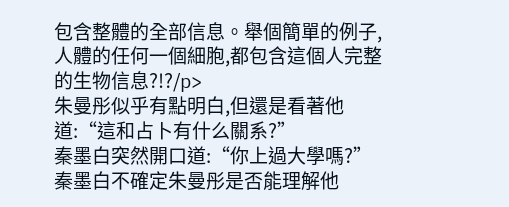包含整體的全部信息。舉個簡單的例子,人體的任何一個細胞,都包含這個人完整的生物信息?!?/p>
朱曼彤似乎有點明白,但還是看著他道:“這和占卜有什么關系?”
秦墨白突然開口道:“你上過大學嗎?”
秦墨白不確定朱曼彤是否能理解他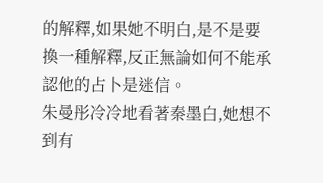的解釋,如果她不明白,是不是要換一種解釋,反正無論如何不能承認他的占卜是迷信。
朱曼彤冷冷地看著秦墨白,她想不到有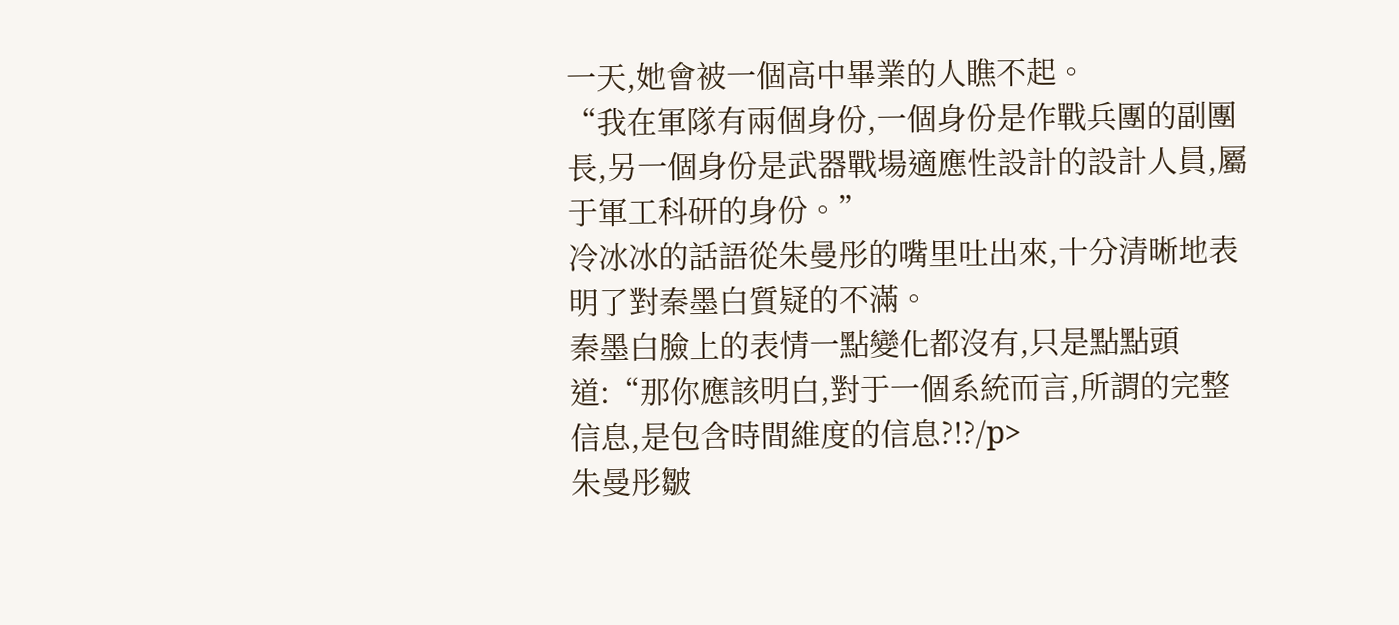一天,她會被一個高中畢業的人瞧不起。
“我在軍隊有兩個身份,一個身份是作戰兵團的副團長,另一個身份是武器戰場適應性設計的設計人員,屬于軍工科研的身份。”
冷冰冰的話語從朱曼彤的嘴里吐出來,十分清晰地表明了對秦墨白質疑的不滿。
秦墨白臉上的表情一點變化都沒有,只是點點頭道:“那你應該明白,對于一個系統而言,所謂的完整信息,是包含時間維度的信息?!?/p>
朱曼彤皺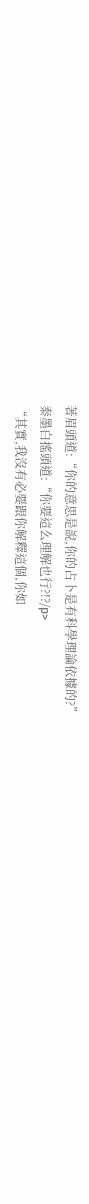著眉頭道:“你的意思是說,你的占卜是有科學理論依據的?”
秦墨白搖頭道:“你要這么理解也行?!?/p>
“其實,我沒有必要跟你解釋這個,你如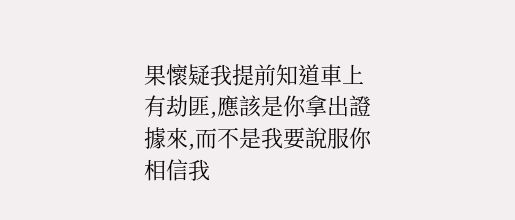果懷疑我提前知道車上有劫匪,應該是你拿出證據來,而不是我要說服你相信我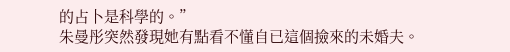的占卜是科學的。”
朱曼彤突然發現她有點看不懂自已這個撿來的未婚夫。